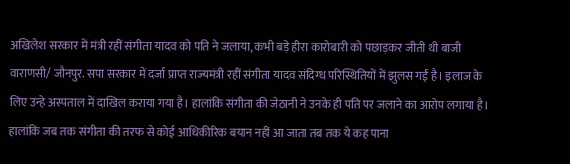अखिलेश सरकार में मंत्री रहीं संगीता यादव को पति ने जलाया, कभी बड़े हीरा कारोबारी को पछाड़कर जीती थी बाजी
वाराणसी/ जौनपुर. सपा सरकार में दर्जा प्राप्त राज्यमंत्री रहीं संगीता यादव संदिग्ध परिस्थितियों में झुलस गईं है। इलाज के लिए उन्हे अस्पताल में दाखिल कराया गया है। हालांकि संगीता की जेठानी ने उनके ही पति पर जलाने का आरोप लगाया है। हालांकि जब तक संगीता की तरफ से कोई आधिकीरिक बयान नहीं आ जाता तब तक ये कह पाना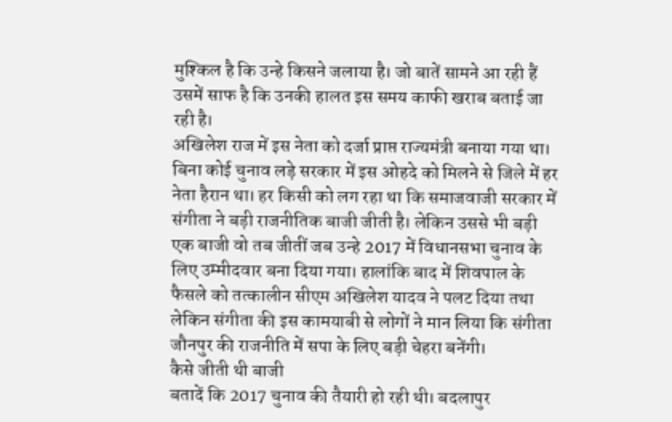मुश्किल है कि उन्हे किसने जलाया है। जो बातें सामने आ रही हैं उसमें साफ है कि उनकी हालत इस समय काफी खराब बताई जा रही है।
अखिलेश राज में इस नेता को दर्जा प्राप्त राज्यमंत्री बनाया गया था। बिना कोई चुनाव लड़े सरकार में इस ओहदे को मिलने से जिले में हर नेता हैरान था। हर किसी को लग रहा था कि समाजवाजी सरकार में संगीता ने बड़ी राजनीतिक बाजी जीती है। लेकिन उससे भी बड़ी एक बाजी वो तब जीतीं जब उन्हे 2017 में विधानसभा चुनाव के लिए उम्मीदवार बना दिया गया। हालांकि बाद में शिवपाल के फैसले को तत्कालीन सीएम अखिलेश यादव ने पलट दिया तथा लेकिन संगीता की इस कामयाबी से लोगों ने मान लिया कि संगीता जौनपुर की राजनीति में सपा के लिए बड़ी चेहरा बनेंगी।
कैसे जीती थी बाजी
बतादें कि 2017 चुनाव की तैयारी हो रही थी। बदलापुर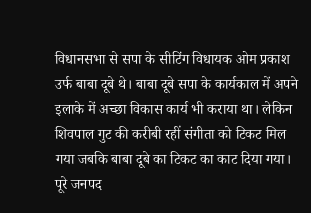विधानसभा से सपा के सीटिंग विधायक ओम प्रकाश उर्फ बाबा दूबे थे। बाबा दूबे सपा के कार्यकाल में अपने इलाके में अच्छा विकास कार्य भी कराया था। लेकिन शिवपाल गुट की करीबी रहीं संगीता को टिकट मिल गया जबकि बाबा दूबे का टिकट का काट दिया गया। पूरे जनपद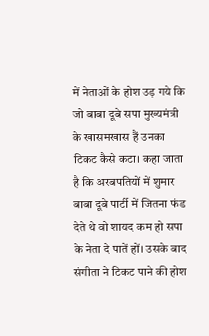में नेताओं के होश उड़ गये कि जो बाबा दूबे सपा मुख्यमंत्री के खासमखास हैं उनका टिकट कैसे कटा। कहा जाता है कि अरबपतियों में शुमार बाबा दूबे पार्टी में जितना फंड देते थे वो शायद कम हो सपा के नेता दे पातें हों। उसके बाद संगीता ने टिकट पाने की होश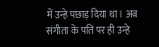में उन्हे पछाड़ दिया था। अब संगीता के पति पर ही उन्हे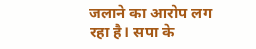जलाने का आरोप लग रहा है। सपा के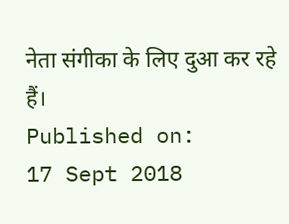नेता संगीका के लिए दुआ कर रहे हैं।
Published on:
17 Sept 2018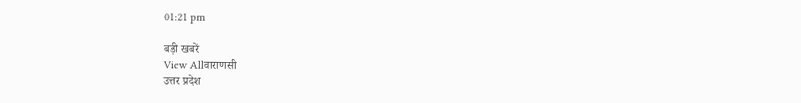01:21 pm

बड़ी खबरें
View Allवाराणसी
उत्तर प्रदेश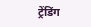ट्रेंडिंग